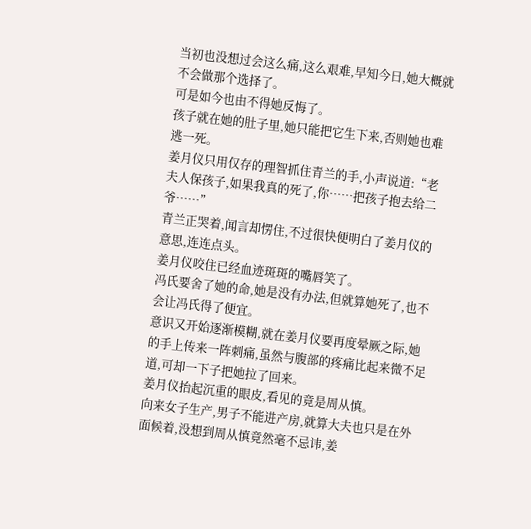当初也没想过会这么痛,这么艰难,早知今日,她大概就不会做那个选择了。
可是如今也由不得她反悔了。
孩子就在她的肚子里,她只能把它生下来,否则她也难逃一死。
姜月仪只用仅存的理智抓住青兰的手,小声说道:“老夫人保孩子,如果我真的死了,你……把孩子抱去给二爷……”
青兰正哭着,闻言却愣住,不过很快便明白了姜月仪的意思,连连点头。
姜月仪咬住已经血迹斑斑的嘴唇笑了。
冯氏要舍了她的命,她是没有办法,但就算她死了,也不会让冯氏得了便宜。
意识又开始逐渐模糊,就在姜月仪要再度晕厥之际,她的手上传来一阵刺痛,虽然与腹部的疼痛比起来微不足道,可却一下子把她拉了回来。
姜月仪抬起沉重的眼皮,看见的竟是周从慎。
向来女子生产,男子不能进产房,就算大夫也只是在外面候着,没想到周从慎竟然毫不忌讳,姜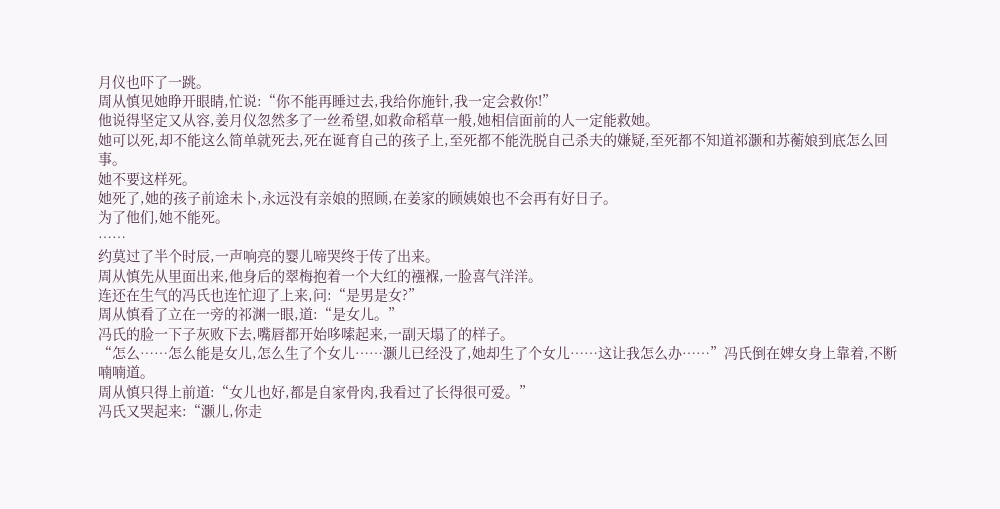月仪也吓了一跳。
周从慎见她睁开眼睛,忙说:“你不能再睡过去,我给你施针,我一定会救你!”
他说得坚定又从容,姜月仪忽然多了一丝希望,如救命稻草一般,她相信面前的人一定能救她。
她可以死,却不能这么简单就死去,死在诞育自己的孩子上,至死都不能洗脱自己杀夫的嫌疑,至死都不知道祁灏和苏蘅娘到底怎么回事。
她不要这样死。
她死了,她的孩子前途未卜,永远没有亲娘的照顾,在姜家的顾姨娘也不会再有好日子。
为了他们,她不能死。
……
约莫过了半个时辰,一声响亮的婴儿啼哭终于传了出来。
周从慎先从里面出来,他身后的翠梅抱着一个大红的襁褓,一脸喜气洋洋。
连还在生气的冯氏也连忙迎了上来,问:“是男是女?”
周从慎看了立在一旁的祁渊一眼,道:“是女儿。”
冯氏的脸一下子灰败下去,嘴唇都开始哆嗦起来,一副天塌了的样子。
“怎么……怎么能是女儿,怎么生了个女儿……灏儿已经没了,她却生了个女儿……这让我怎么办……”冯氏倒在婢女身上靠着,不断喃喃道。
周从慎只得上前道:“女儿也好,都是自家骨肉,我看过了长得很可爱。”
冯氏又哭起来:“灏儿,你走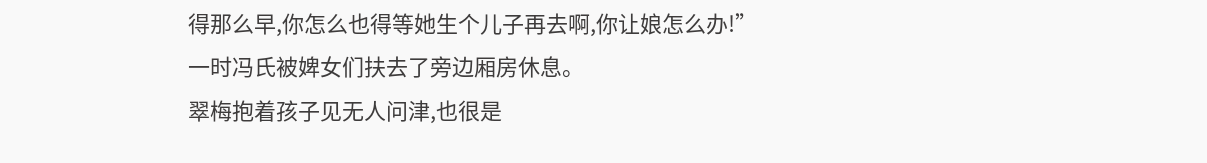得那么早,你怎么也得等她生个儿子再去啊,你让娘怎么办!”
一时冯氏被婢女们扶去了旁边厢房休息。
翠梅抱着孩子见无人问津,也很是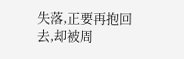失落,正要再抱回去,却被周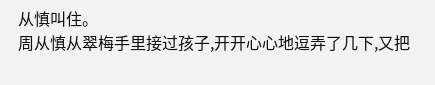从慎叫住。
周从慎从翠梅手里接过孩子,开开心心地逗弄了几下,又把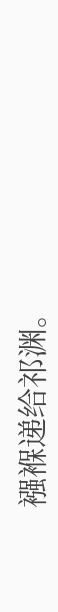襁褓递给祁渊。